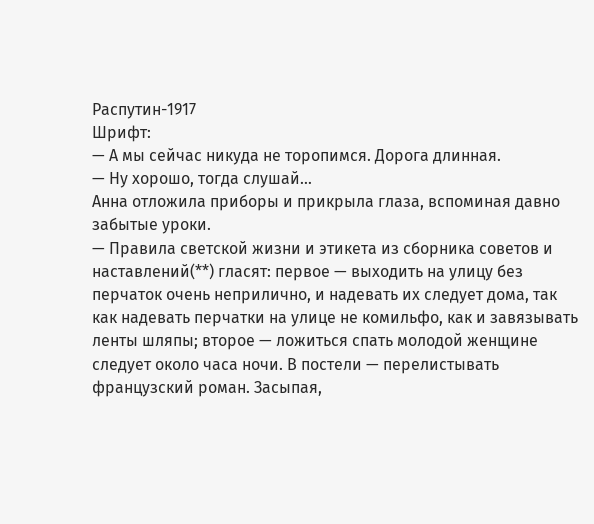Распутин-1917
Шрифт:
— А мы сейчас никуда не торопимся. Дорога длинная.
— Ну хорошо, тогда слушай…
Анна отложила приборы и прикрыла глаза, вспоминая давно забытые уроки.
— Правила светской жизни и этикета из сборника советов и наставлений(**) гласят: первое — выходить на улицу без перчаток очень неприлично, и надевать их следует дома, так как надевать перчатки на улице не комильфо, как и завязывать ленты шляпы; второе — ложиться спать молодой женщине следует около часа ночи. В постели — перелистывать французский роман. Засыпая,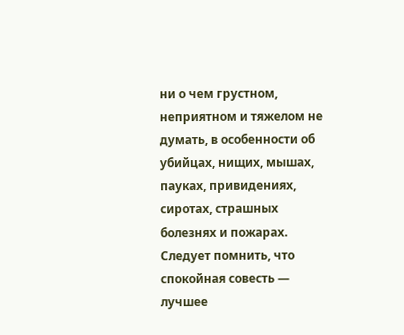ни о чем грустном, неприятном и тяжелом не думать, в особенности об убийцах, нищих, мышах, пауках, привидениях, сиротах, страшных болезнях и пожарах. Следует помнить, что спокойная совесть — лучшее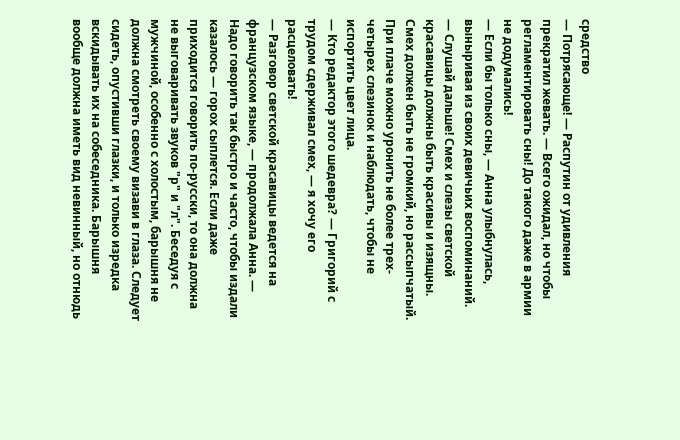средство
— Потрясающе! — Распутин от удивления прекратил жевать. — Всего ожидал, но чтобы регламентировать сны! До такого даже в армии не додумались!
— Если бы только сны, — Анна улыбнулась, выныривая из своих девичьих воспоминаний. — Слушай дальше! Смех и слезы светской красавицы должны быть красивы и изящны. Смех должен быть не громкий, но рассыпчатый. При плаче можно уронить не более трех-четырех слезинок и наблюдать, чтобы не испортить цвет лица.
— Кто редактор этого шедевра? — Григорий с трудом сдерживал смех, — я хочу его расцеловать!
— Разговор светской красавицы ведется на французском языке, — продолжала Анна. — Надо говорить так быстро и часто, чтобы издали казалось — горох сыплется. Если даже приходится говорить по-русски, то она должна не выговаривать звуков "р" и "л". Беседуя с мужчиной, особенно с холостым, барышня не должна смотреть своему визави в глаза. Следует сидеть, опустивши глазки, и только изредка вскидывать их на собеседника. Барышня вообще должна иметь вид невинный, но отнюдь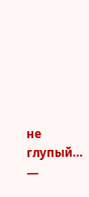не глупый…
—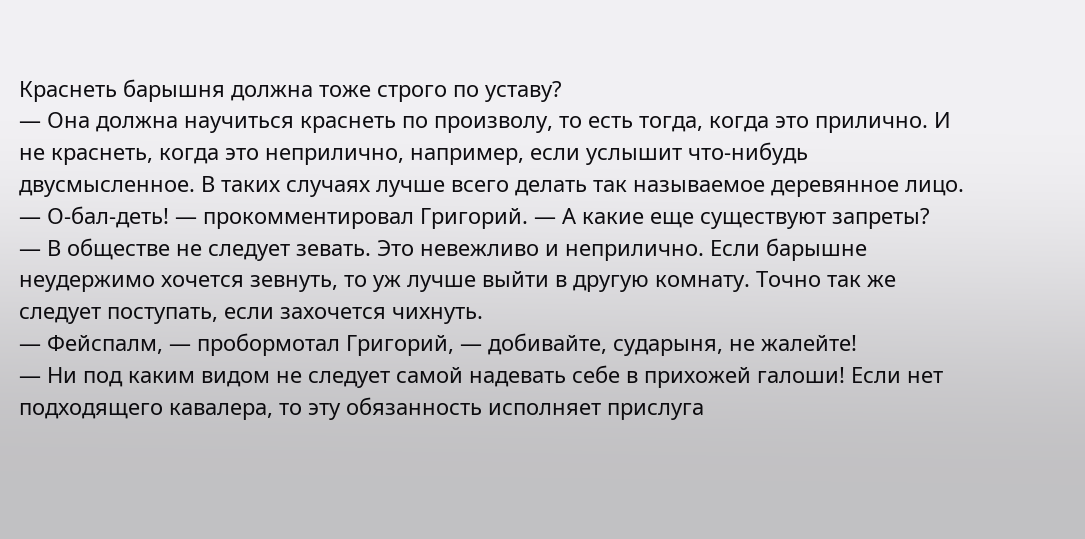Краснеть барышня должна тоже строго по уставу?
— Она должна научиться краснеть по произволу, то есть тогда, когда это прилично. И не краснеть, когда это неприлично, например, если услышит что-нибудь двусмысленное. В таких случаях лучше всего делать так называемое деревянное лицо.
— О-бал-деть! — прокомментировал Григорий. — А какие еще существуют запреты?
— В обществе не следует зевать. Это невежливо и неприлично. Если барышне неудержимо хочется зевнуть, то уж лучше выйти в другую комнату. Точно так же следует поступать, если захочется чихнуть.
— Фейспалм, — пробормотал Григорий, — добивайте, сударыня, не жалейте!
— Ни под каким видом не следует самой надевать себе в прихожей галоши! Если нет подходящего кавалера, то эту обязанность исполняет прислуга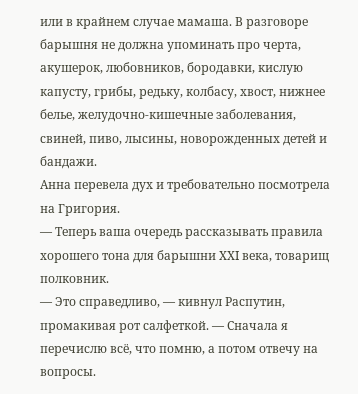или в крайнем случае мамаша. В разговоре барышня не должна упоминать про черта, акушерок, любовников, бородавки, кислую капусту, грибы, редьку, колбасу, хвост, нижнее белье, желудочно-кишечные заболевания, свиней, пиво, лысины, новорожденных детей и бандажи.
Анна перевела дух и требовательно посмотрела на Григория.
— Теперь ваша очередь рассказывать правила хорошего тона для барышни ХХI века, товарищ полковник.
— Это справедливо, — кивнул Распутин, промакивая рот салфеткой. — Сначала я перечислю всё, что помню, а потом отвечу на вопросы.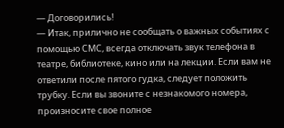— Договорились!
— Итак, прилично не сообщать о важных событиях с помощью СМС, всегда отключать звук телефона в театре, библиотеке, кино или на лекции. Если вам не ответили после пятого гудка, следует положить трубку. Если вы звоните с незнакомого номера, произносите свое полное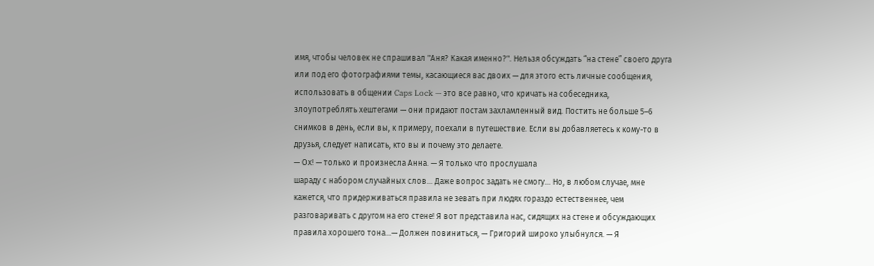имя, чтобы человек не спрашивал "Аня? Какая именно?". Нельзя обсуждать “на стене” своего друга или под его фотографиями темы, касающиеся вас двоих — для этого есть личные сообщения, использовать в общении Caps Lock — это все равно, что кричать на собеседника, злоупотреблять хештегами — они придают постам захламленный вид. Постить не больше 5–6 снимков в день, если вы, к примеру, поехали в путешествие. Если вы добавляетесь к кому-то в друзья, следует написать, кто вы и почему это делаете.
— Ох! — только и произнесла Анна. — Я только что прослушала
шараду с набором случайных слов… Даже вопрос задать не смогу… Но, в любом случае, мне кажется, что придерживаться правила не зевать при людях гораздо естественнее, чем разговаривать с другом на его стене! Я вот представила нас, сидящих на стене и обсуждающих правила хорошего тона…— Должен повиниться, — Григорий широко улыбнулся. — Я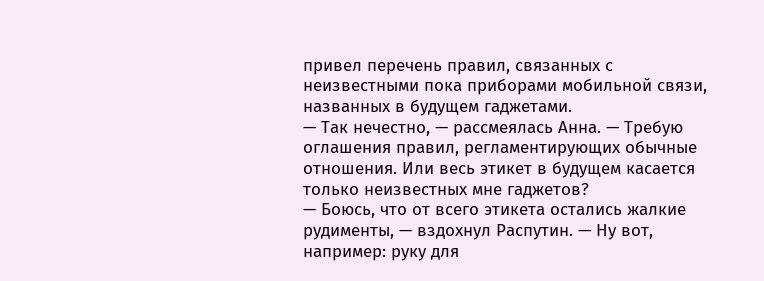привел перечень правил, связанных с неизвестными пока приборами мобильной связи, названных в будущем гаджетами.
— Так нечестно, — рассмеялась Анна. — Требую оглашения правил, регламентирующих обычные отношения. Или весь этикет в будущем касается только неизвестных мне гаджетов?
— Боюсь, что от всего этикета остались жалкие рудименты, — вздохнул Распутин. — Ну вот, например: руку для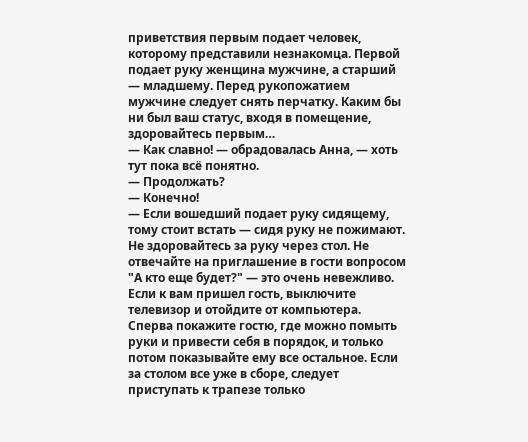приветствия первым подает человек, которому представили незнакомца. Первой подает руку женщина мужчине, а старший — младшему. Перед рукопожатием мужчине следует снять перчатку. Каким бы ни был ваш статус, входя в помещение, здоровайтесь первым…
— Как славно! — обрадовалась Анна, — хоть тут пока всё понятно.
— Продолжать?
— Конечно!
— Если вошедший подает руку сидящему, тому стоит встать — сидя руку не пожимают. Не здоровайтесь за руку через стол. Не отвечайте на приглашение в гости вопросом "А кто еще будет?" — это очень невежливо. Если к вам пришел гость, выключите телевизор и отойдите от компьютера. Сперва покажите гостю, где можно помыть руки и привести себя в порядок, и только потом показывайте ему все остальное. Если за столом все уже в сборе, следует приступать к трапезе только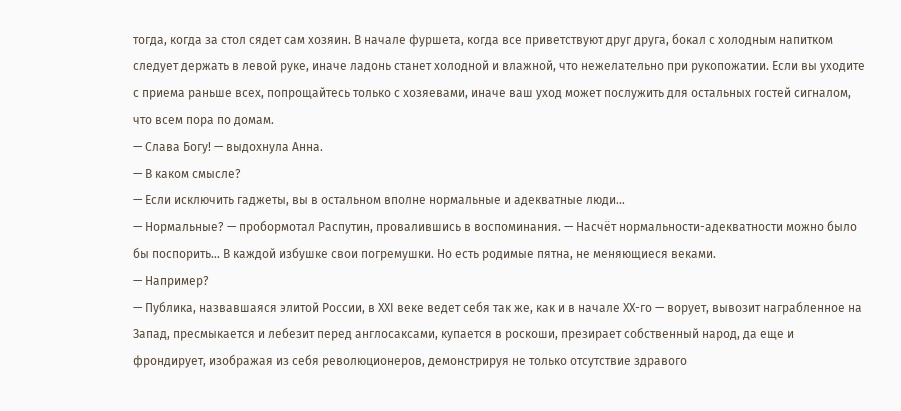тогда, когда за стол сядет сам хозяин. В начале фуршета, когда все приветствуют друг друга, бокал с холодным напитком следует держать в левой руке, иначе ладонь станет холодной и влажной, что нежелательно при рукопожатии. Если вы уходите с приема раньше всех, попрощайтесь только с хозяевами, иначе ваш уход может послужить для остальных гостей сигналом, что всем пора по домам.
— Слава Богу! — выдохнула Анна.
— В каком смысле?
— Если исключить гаджеты, вы в остальном вполне нормальные и адекватные люди…
— Нормальные? — пробормотал Распутин, провалившись в воспоминания. — Насчёт нормальности-адекватности можно было бы поспорить… В каждой избушке свои погремушки. Но есть родимые пятна, не меняющиеся веками.
— Например?
— Публика, назвавшаяся элитой России, в ХХI веке ведет себя так же, как и в начале ХХ-го — ворует, вывозит награбленное на Запад, пресмыкается и лебезит перед англосаксами, купается в роскоши, презирает собственный народ, да еще и фрондирует, изображая из себя революционеров, демонстрируя не только отсутствие здравого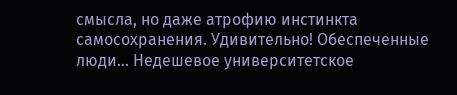смысла, но даже атрофию инстинкта самосохранения. Удивительно! Обеспеченные люди… Недешевое университетское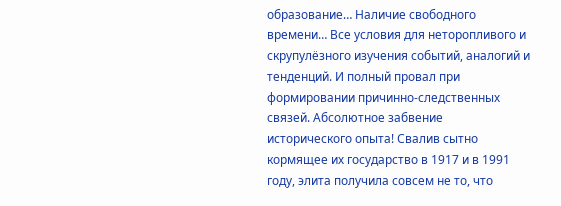образование… Наличие свободного времени… Все условия для неторопливого и скрупулёзного изучения событий, аналогий и тенденций. И полный провал при формировании причинно-следственных связей. Абсолютное забвение исторического опыта! Свалив сытно кормящее их государство в 1917 и в 1991 году, элита получила совсем не то, что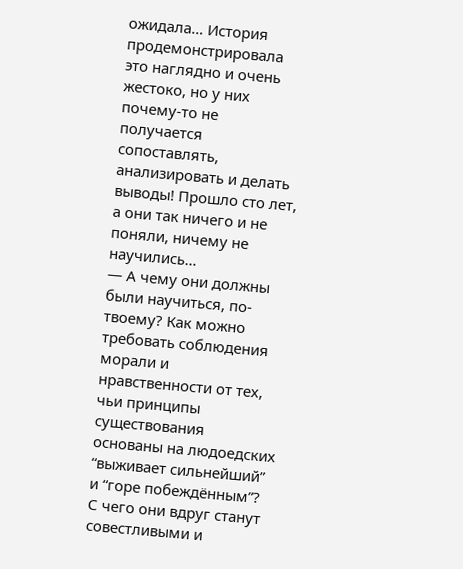ожидала… История продемонстрировала это наглядно и очень жестоко, но у них почему-то не получается сопоставлять, анализировать и делать выводы! Прошло сто лет, а они так ничего и не поняли, ничему не научились…
— А чему они должны были научиться, по-твоему? Как можно требовать соблюдения морали и нравственности от тех, чьи принципы существования основаны на людоедских “выживает сильнейший” и “горе побеждённым”? С чего они вдруг станут совестливыми и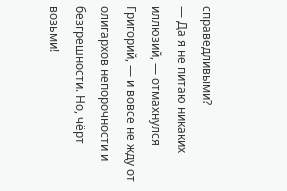справедливыми?
— Да я не питаю никаких иллюзий, — отмахнулся Григорий, — и вовсе не жду от олигархов непорочности и безгрешности. Но, чёрт возьми!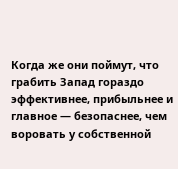Когда же они поймут, что грабить Запад гораздо эффективнее, прибыльнее и главное — безопаснее, чем воровать у собственной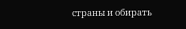страны и обирать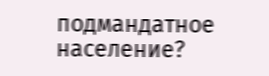подмандатное население?